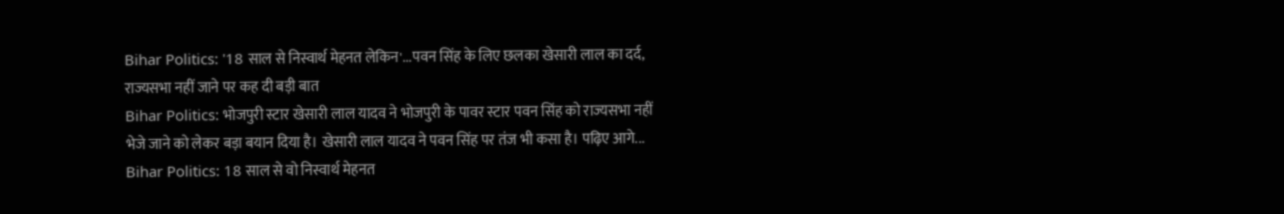Bihar Politics: '18 साल से निस्वार्थ मेहनत लेकिन'...पवन सिंह के लिए छलका खेसारी लाल का दर्द, राज्यसभा नहीं जाने पर कह दी बड़ी बात
Bihar Politics: भोजपुरी स्टार खेसारी लाल यादव ने भोजपुरी के पावर स्टार पवन सिंह को राज्यसभा नहीं भेजे जाने को लेकर बड़ा बयान दिया है। खेसारी लाल यादव ने पवन सिंह पर तंज भी कसा है। पढ़िए आगे...
Bihar Politics: 18 साल से वो निस्वार्थ मेहनत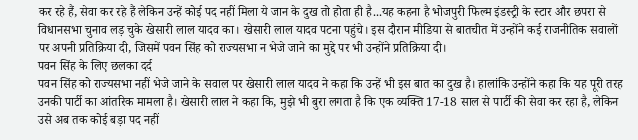कर रहे हैं, सेवा कर रहे हैं लेकिन उन्हें कोई पद नहीं मिला ये जान के दुख तो होता ही है...यह कहना है भोजपुरी फिल्म इंडस्ट्री के स्टार और छपरा से विधानसभा चुनाव लड़ चुके खेसारी लाल यादव का। खेसारी लाल यादव पटना पहुंचे। इस दौरान मीडिया से बातचीत में उन्होंने कई राजनीतिक सवालों पर अपनी प्रतिक्रिया दी, जिसमें पवन सिंह को राज्यसभा न भेजे जाने का मुद्दे पर भी उन्होंने प्रतिक्रिया दी।
पवन सिंह के लिए छलका दर्द
पवन सिंह को राज्यसभा नहीं भेजे जाने के सवाल पर खेसारी लाल यादव ने कहा कि उन्हें भी इस बात का दुख है। हालांकि उन्होंने कहा कि यह पूरी तरह उनकी पार्टी का आंतरिक मामला है। खेसारी लाल ने कहा कि, मुझे भी बुरा लगता है कि एक व्यक्ति 17-18 साल से पार्टी की सेवा कर रहा है, लेकिन उसे अब तक कोई बड़ा पद नहीं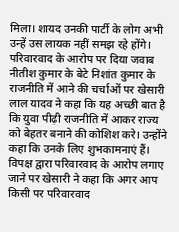मिला। शायद उनकी पार्टी के लोग अभी उन्हें उस लायक नहीं समझ रहे होंगे।
परिवारवाद के आरोप पर दिया जवाब
नीतीश कुमार के बेटे निशांत कुमार के राजनीति में आने की चर्चाओं पर खेसारी लाल यादव ने कहा कि यह अच्छी बात है कि युवा पीढ़ी राजनीति में आकर राज्य को बेहतर बनाने की कोशिश करे। उन्होंने कहा कि उनके लिए शुभकामनाएं हैं। विपक्ष द्वारा परिवारवाद के आरोप लगाए जाने पर खेसारी ने कहा कि अगर आप किसी पर परिवारवाद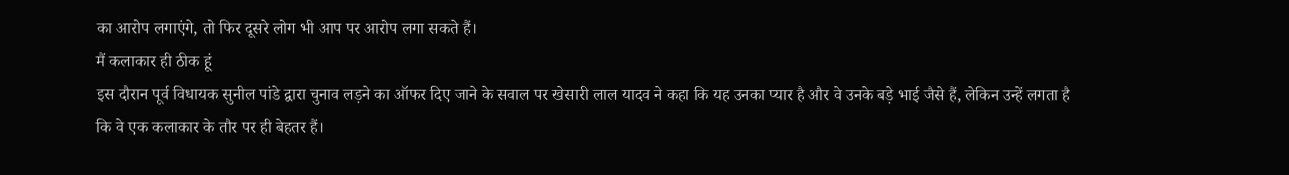का आरोप लगाएंगे, तो फिर दूसरे लोग भी आप पर आरोप लगा सकते हैं।
मैं कलाकार ही ठीक हूं
इस दौरान पूर्व विधायक सुनील पांडे द्वारा चुनाव लड़ने का ऑफर दिए जाने के सवाल पर खेसारी लाल यादव ने कहा कि यह उनका प्यार है और वे उनके बड़े भाई जैसे हैं, लेकिन उन्हें लगता है कि वे एक कलाकार के तौर पर ही बेहतर हैं।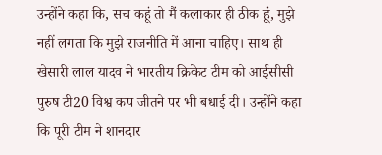उन्होंने कहा कि, सच कहूं तो मैं कलाकार ही ठीक हूं, मुझे नहीं लगता कि मुझे राजनीति में आना चाहिए। साथ ही खेसारी लाल यादव ने भारतीय क्रिकेट टीम को आईसीसी पुरुष टी20 विश्व कप जीतने पर भी बधाई दी। उन्होंने कहा कि पूरी टीम ने शानदार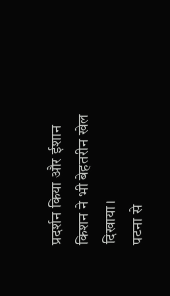प्रदर्शन किया और ईशान किशन ने भी बेहतरीन खेल दिखाया।
पटना से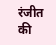रंजीत की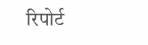रिपोर्ट